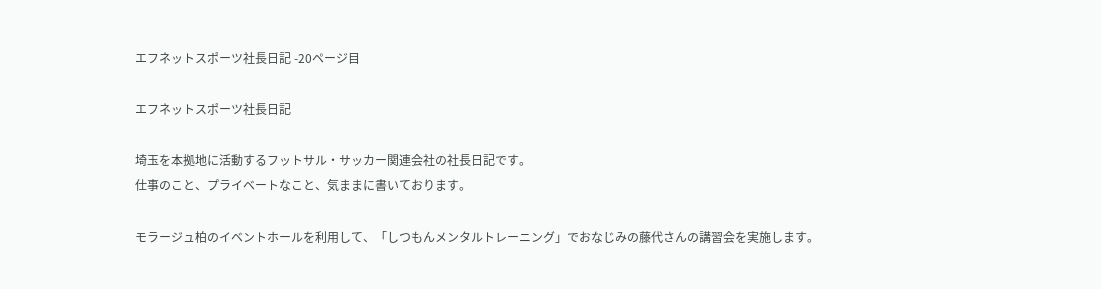エフネットスポーツ社長日記 -20ページ目

エフネットスポーツ社長日記

埼玉を本拠地に活動するフットサル・サッカー関連会社の社長日記です。
仕事のこと、プライベートなこと、気ままに書いております。

モラージュ柏のイベントホールを利用して、「しつもんメンタルトレーニング」でおなじみの藤代さんの講習会を実施します。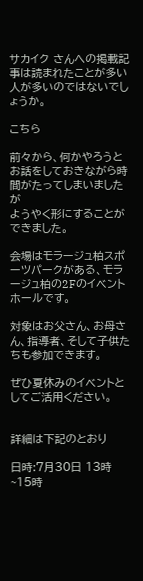サカイク さんへの掲載記事は読まれたことが多い人が多いのではないでしょうか。

こちら

前々から、何かやろうとお話をしておきながら時間がたってしまいましたが
ようやく形にすることができました。

会場はモラージュ柏スポーツパークがある、モラージュ柏の2Fのイベントホールです。

対象はお父さん、お母さん、指導者、そして子供たちも参加できます。

ぜひ夏休みのイベントとしてご活用ください。


詳細は下記のとおり

日時:7月30日 13時~15時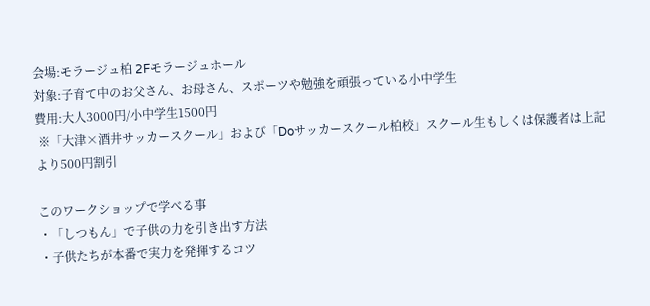会場:モラージュ柏 2Fモラージュホール
対象:子育て中のお父さん、お母さん、スポーツや勉強を頑張っている小中学生
費用:大人3000円/小中学生1500円
 ※「大津×酒井サッカースクール」および「Doサッカースクール柏校」スクール生もしくは保護者は上記より500円割引

このワークショップで学べる事
・「しつもん」で子供の力を引き出す方法
・子供たちが本番で実力を発揮するコツ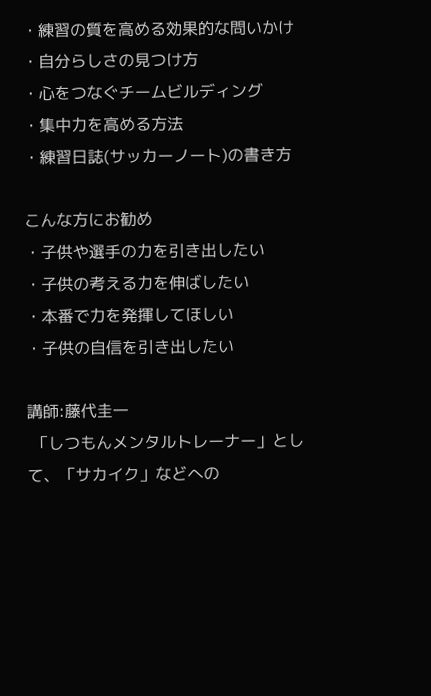・練習の質を高める効果的な問いかけ
・自分らしさの見つけ方
・心をつなぐチームビルディング
・集中力を高める方法
・練習日誌(サッカーノート)の書き方

こんな方にお勧め
・子供や選手の力を引き出したい
・子供の考える力を伸ばしたい
・本番で力を発揮してほしい
・子供の自信を引き出したい

講師:藤代圭一
 「しつもんメンタルトレーナー」として、「サカイク」などへの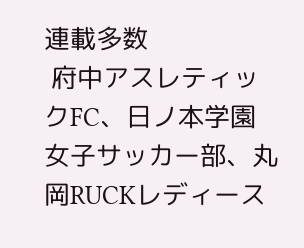連載多数
 府中アスレティックFC、日ノ本学園女子サッカー部、丸岡RUCKレディース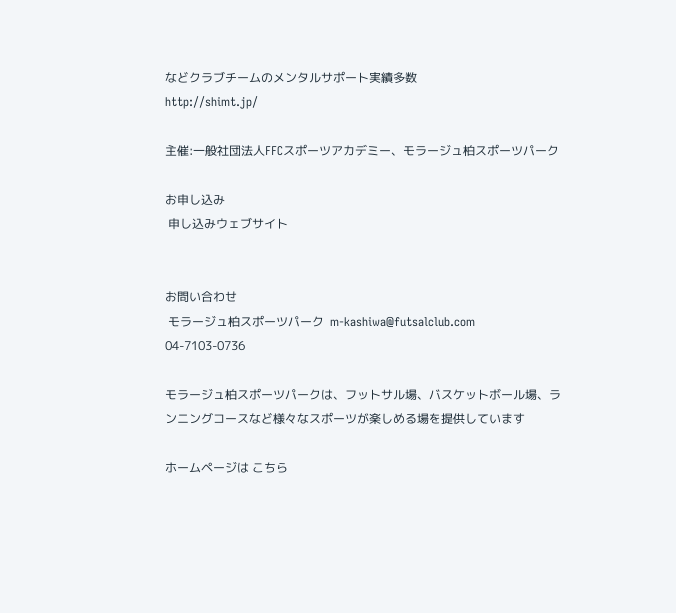などクラブチームのメンタルサポート実績多数
http://shimt.jp/

主催:一般社団法人FFCスポーツアカデミー、モラージュ柏スポーツパーク

お申し込み
 申し込みウェブサイト


お問い合わせ
 モラージュ柏スポーツパーク  m-kashiwa@futsalclub.com
04-7103-0736

モラージュ柏スポーツパークは、フットサル場、バスケットボール場、ランニングコースなど様々なスポーツが楽しめる場を提供しています

ホームページは こちら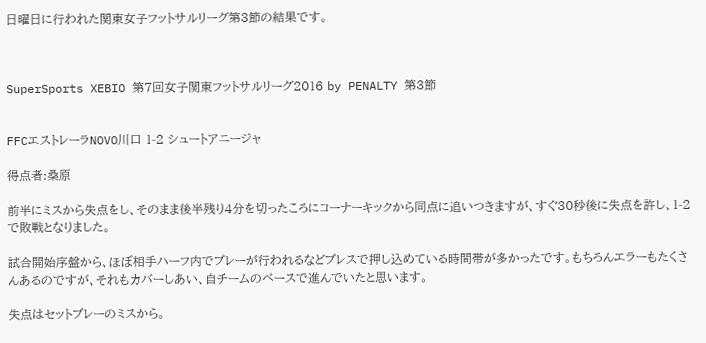日曜日に行われた関東女子フットサルリーグ第3節の結果です。



SuperSports XEBIO 第7回女子関東フットサルリーグ2016 by PENALTY 第3節


FFCエストレーラNOVO川口 1-2 シュートアニージャ

得点者:桑原

前半にミスから失点をし、そのまま後半残り4分を切ったころにコーナーキックから同点に追いつきますが、すぐ30秒後に失点を許し、1-2で敗戦となりました。

試合開始序盤から、ほぼ相手ハーフ内でプレーが行われるなどプレスで押し込めている時間帯が多かったです。もちろんエラーもたくさんあるのですが、それもカバーしあい、自チームのペースで進んでいたと思います。

失点はセットプレーのミスから。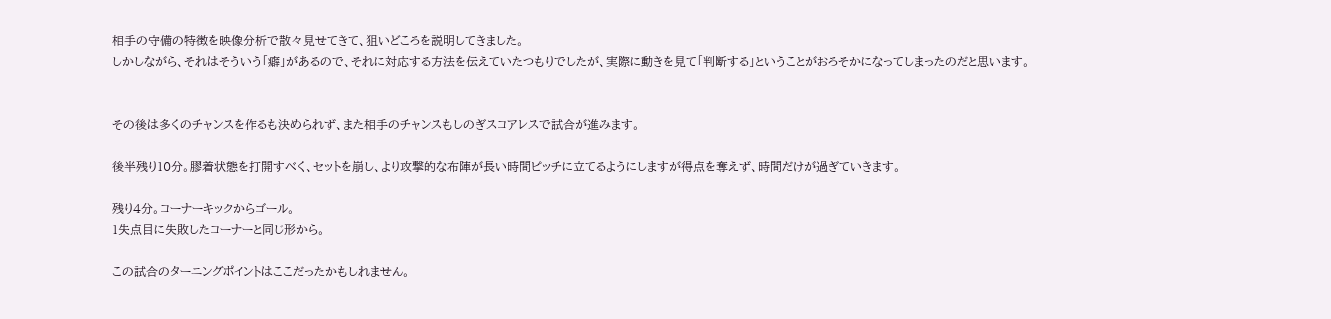相手の守備の特徴を映像分析で散々見せてきて、狙いどころを説明してきました。
しかしながら、それはそういう「癖」があるので、それに対応する方法を伝えていたつもりでしたが、実際に動きを見て「判断する」ということがおろそかになってしまったのだと思います。


その後は多くのチャンスを作るも決められず、また相手のチャンスもしのぎスコアレスで試合が進みます。

後半残り10分。膠着状態を打開すべく、セットを崩し、より攻撃的な布陣が長い時間ピッチに立てるようにしますが得点を奪えず、時間だけが過ぎていきます。

残り4分。コーナーキックからゴール。
1失点目に失敗したコーナーと同じ形から。

この試合のターニングポイントはここだったかもしれません。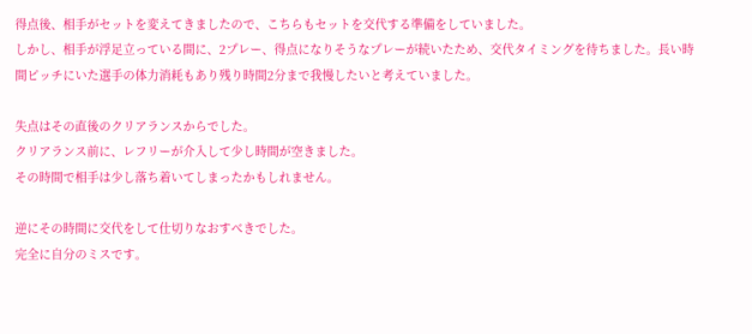得点後、相手がセットを変えてきましたので、こちらもセットを交代する準備をしていました。
しかし、相手が浮足立っている間に、2プレー、得点になりそうなプレーが続いたため、交代タイミングを待ちました。長い時間ピッチにいた選手の体力消耗もあり残り時間2分まで我慢したいと考えていました。

失点はその直後のクリアランスからでした。
クリアランス前に、レフリーが介入して少し時間が空きました。
その時間で相手は少し落ち着いてしまったかもしれません。

逆にその時間に交代をして仕切りなおすべきでした。
完全に自分のミスです。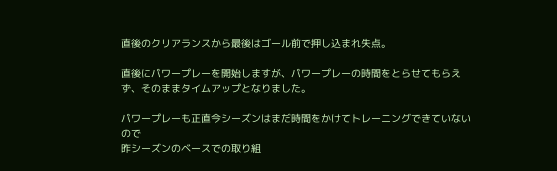直後のクリアランスから最後はゴール前で押し込まれ失点。

直後にパワープレーを開始しますが、パワープレーの時間をとらせてもらえず、そのままタイムアップとなりました。

パワープレーも正直今シーズンはまだ時間をかけてトレーニングできていないので
昨シーズンのベースでの取り組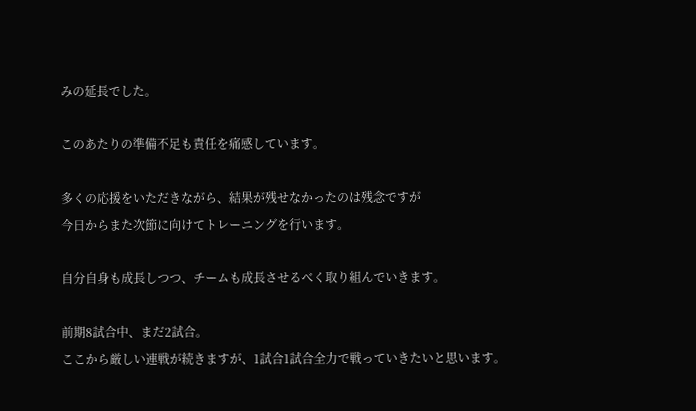みの延長でした。

このあたりの準備不足も責任を痛感しています。

多くの応援をいただきながら、結果が残せなかったのは残念ですが
今日からまた次節に向けてトレーニングを行います。

自分自身も成長しつつ、チームも成長させるべく取り組んでいきます。

前期8試合中、まだ2試合。
ここから厳しい連戦が続きますが、1試合1試合全力で戦っていきたいと思います。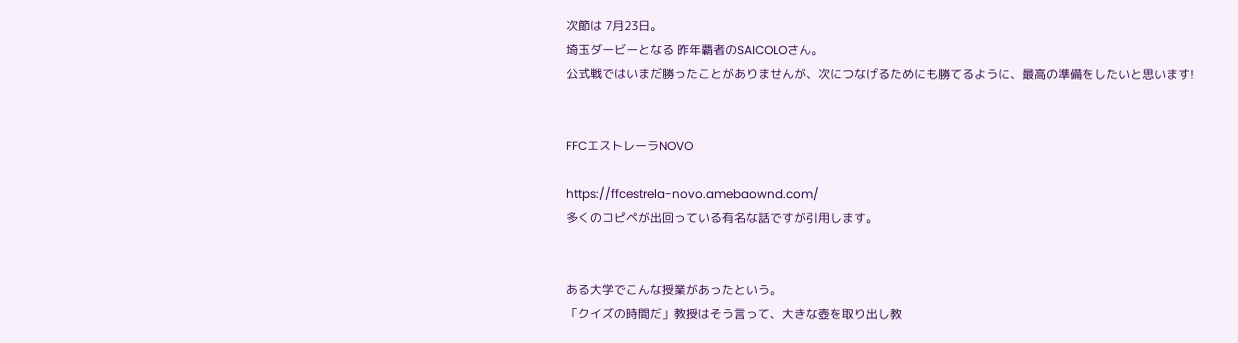次節は 7月23日。
埼玉ダービーとなる 昨年覇者のSAICOLOさん。
公式戦ではいまだ勝ったことがありませんが、次につなげるためにも勝てるように、最高の準備をしたいと思います!


FFCエストレーラNOVO

https://ffcestrela-novo.amebaownd.com/
多くのコピペが出回っている有名な話ですが引用します。


ある大学でこんな授業があったという。
「クイズの時間だ」教授はそう言って、大きな壺を取り出し教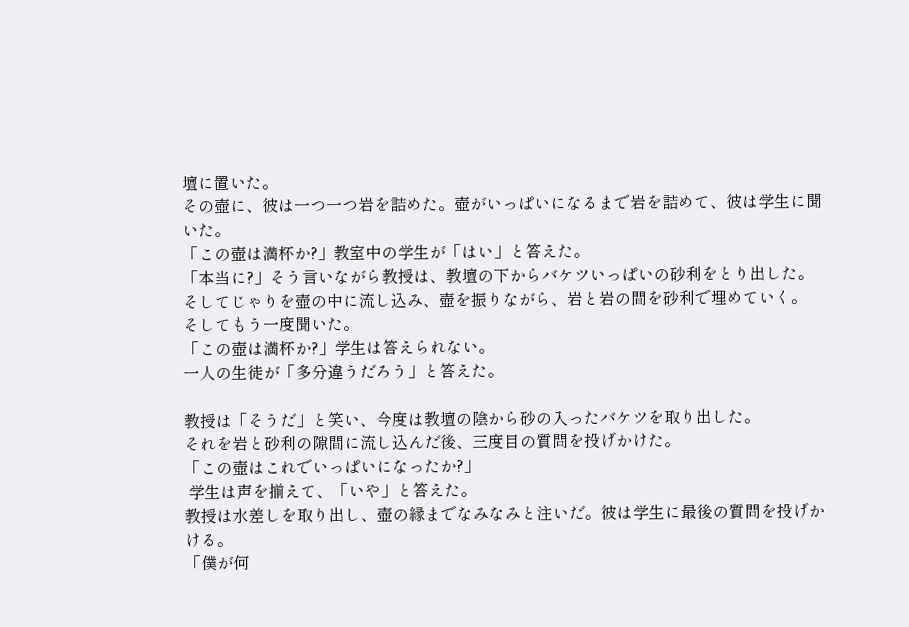壇に置いた。
その壺に、彼は一つ一つ岩を詰めた。壺がいっぱいになるまで岩を詰めて、彼は学生に聞いた。
「この壺は満杯か?」教室中の学生が「はい」と答えた。
「本当に?」そう言いながら教授は、教壇の下からバケツいっぱいの砂利をとり出した。
そしてじゃりを壺の中に流し込み、壺を振りながら、岩と岩の間を砂利で埋めていく。
そしてもう一度聞いた。
「この壺は満杯か?」学生は答えられない。
一人の生徒が「多分違うだろう」と答えた。

教授は「そうだ」と笑い、今度は教壇の陰から砂の入ったバケツを取り出した。
それを岩と砂利の隙間に流し込んだ後、三度目の質問を投げかけた。
「この壺はこれでいっぱいになったか?」
 学生は声を揃えて、「いや」と答えた。
教授は水差しを取り出し、壺の縁までなみなみと注いだ。彼は学生に最後の質問を投げかける。
「僕が何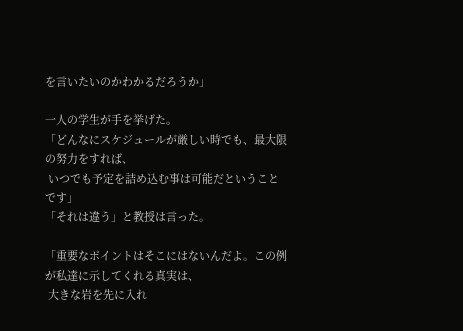を言いたいのかわかるだろうか」

一人の学生が手を挙げた。
「どんなにスケジュールが厳しい時でも、最大限の努力をすれば、
 いつでも予定を詰め込む事は可能だということです」
「それは違う」と教授は言った。

「重要なポイントはそこにはないんだよ。この例が私達に示してくれる真実は、
 大きな岩を先に入れ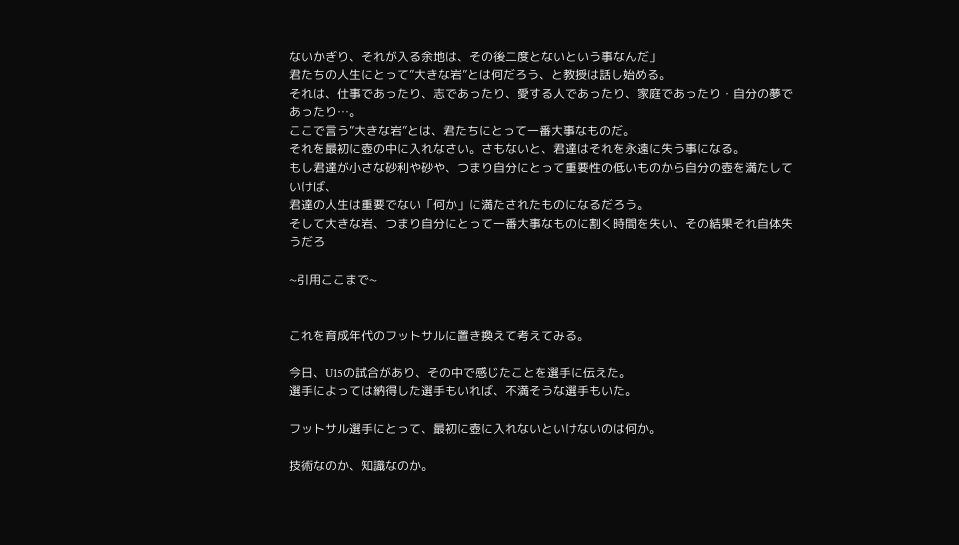ないかぎり、それが入る余地は、その後二度とないという事なんだ」
君たちの人生にとって”大きな岩”とは何だろう、と教授は話し始める。
それは、仕事であったり、志であったり、愛する人であったり、家庭であったり・自分の夢であったり…。
ここで言う”大きな岩”とは、君たちにとって一番大事なものだ。
それを最初に壺の中に入れなさい。さもないと、君達はそれを永遠に失う事になる。
もし君達が小さな砂利や砂や、つまり自分にとって重要性の低いものから自分の壺を満たしていけば、
君達の人生は重要でない「何か」に満たされたものになるだろう。
そして大きな岩、つまり自分にとって一番大事なものに割く時間を失い、その結果それ自体失うだろ

~引用ここまで~


これを育成年代のフットサルに置き換えて考えてみる。

今日、U15の試合があり、その中で感じたことを選手に伝えた。
選手によっては納得した選手もいれば、不満そうな選手もいた。

フットサル選手にとって、最初に壺に入れないといけないのは何か。

技術なのか、知識なのか。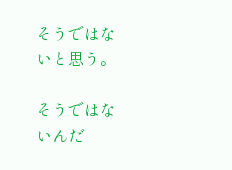そうではないと思う。

そうではないんだ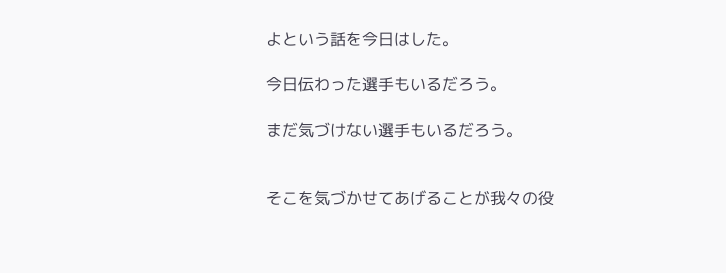よという話を今日はした。

今日伝わった選手もいるだろう。

まだ気づけない選手もいるだろう。


そこを気づかせてあげることが我々の役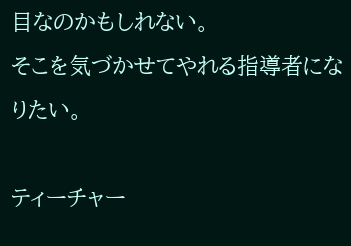目なのかもしれない。
そこを気づかせてやれる指導者になりたい。

ティーチャー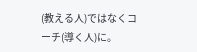(教える人)ではなくコーチ(導く人)に。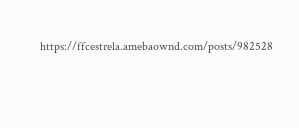https://ffcestrela.amebaownd.com/posts/982528